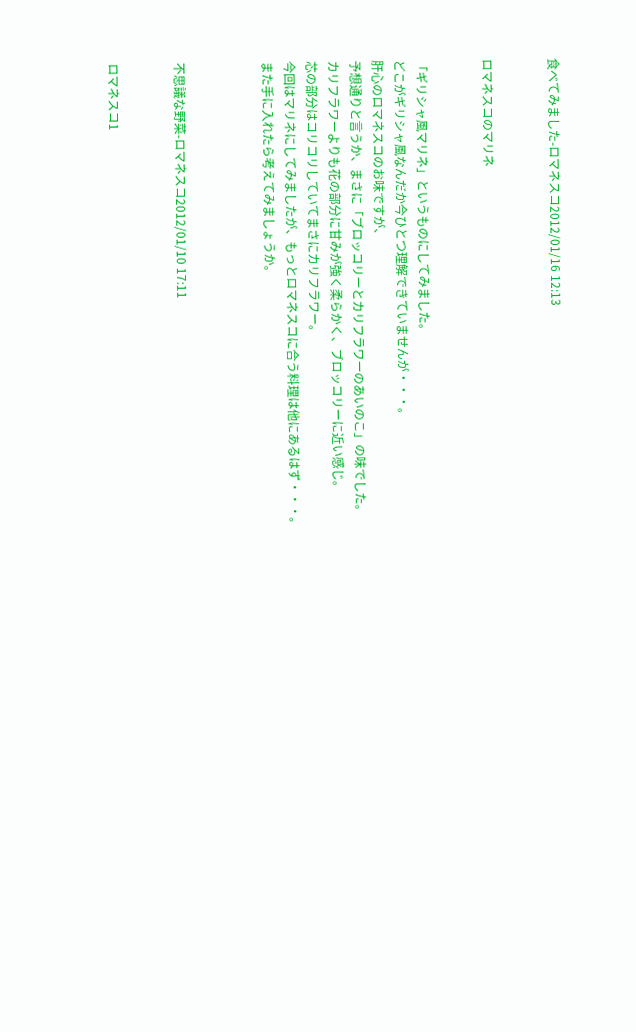食べてみました-ロマネスコ2012/01/16 12:13


ロマネスコのマリネ


「ギリシャ風マリネ」というものにしてみました。
どこがギリシャ風なんだか今ひとつ理解できていませんが・・・。
肝心のロマネスコのお味ですが、
予想通りと言うか、まさに「ブロッコリーとカリフラワーのあいのこ」の味でした。
カリフラワーよりも花の部分に甘みが強く柔らかく、ブロッコリーに近い感じ。
芯の部分はコリコリしていてまさにカリフラワー。
今回はマリネにしてみましたが、もっとロマネスコに合う料理は他にあるはず・・・。
また手に入れたら考えてみましょうか。



不思議な野菜-ロマネスコ2012/01/10 17:11


ロマネスコ1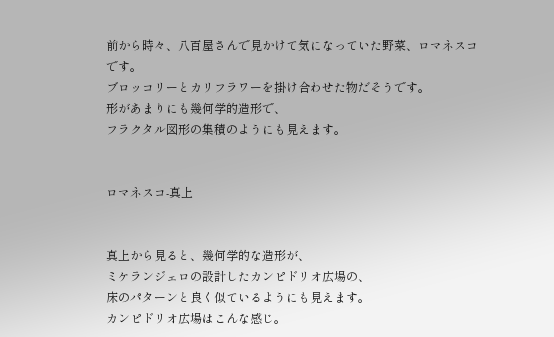前から時々、八百屋さんで見かけて気になっていた野菜、ロマネスコです。
ブロッコリーとカリフラワーを掛け合わせた物だそうです。
形があまりにも幾何学的造形で、
フラクタル図形の集積のようにも見えます。


ロマネスコ-真上


真上から見ると、幾何学的な造形が、
ミケランジェロの設計したカンピドリオ広場の、
床のパターンと良く似ているようにも見えます。
カンピドリオ広場はこんな感じ。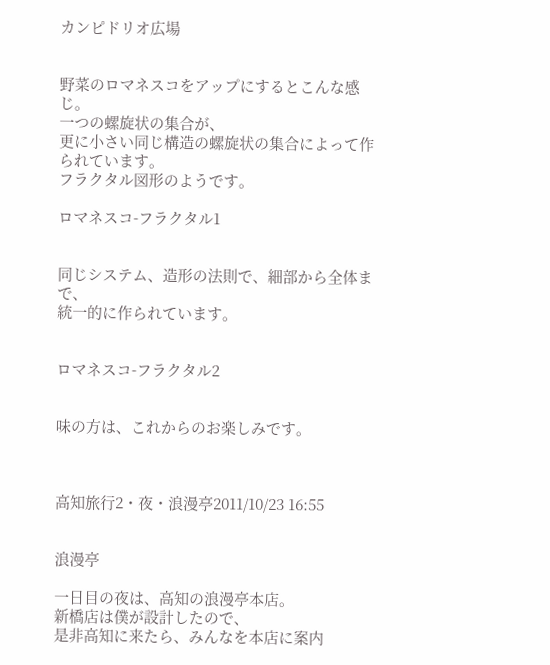カンピドリオ広場


野菜のロマネスコをアップにするとこんな感じ。
一つの螺旋状の集合が、
更に小さい同じ構造の螺旋状の集合によって作られています。
フラクタル図形のようです。

ロマネスコ-フラクタル1


同じシステム、造形の法則で、細部から全体まで、
統一的に作られています。


ロマネスコ-フラクタル2


味の方は、これからのお楽しみです。



高知旅行2・夜・浪漫亭2011/10/23 16:55


浪漫亭

一日目の夜は、高知の浪漫亭本店。
新橋店は僕が設計したので、
是非高知に来たら、みんなを本店に案内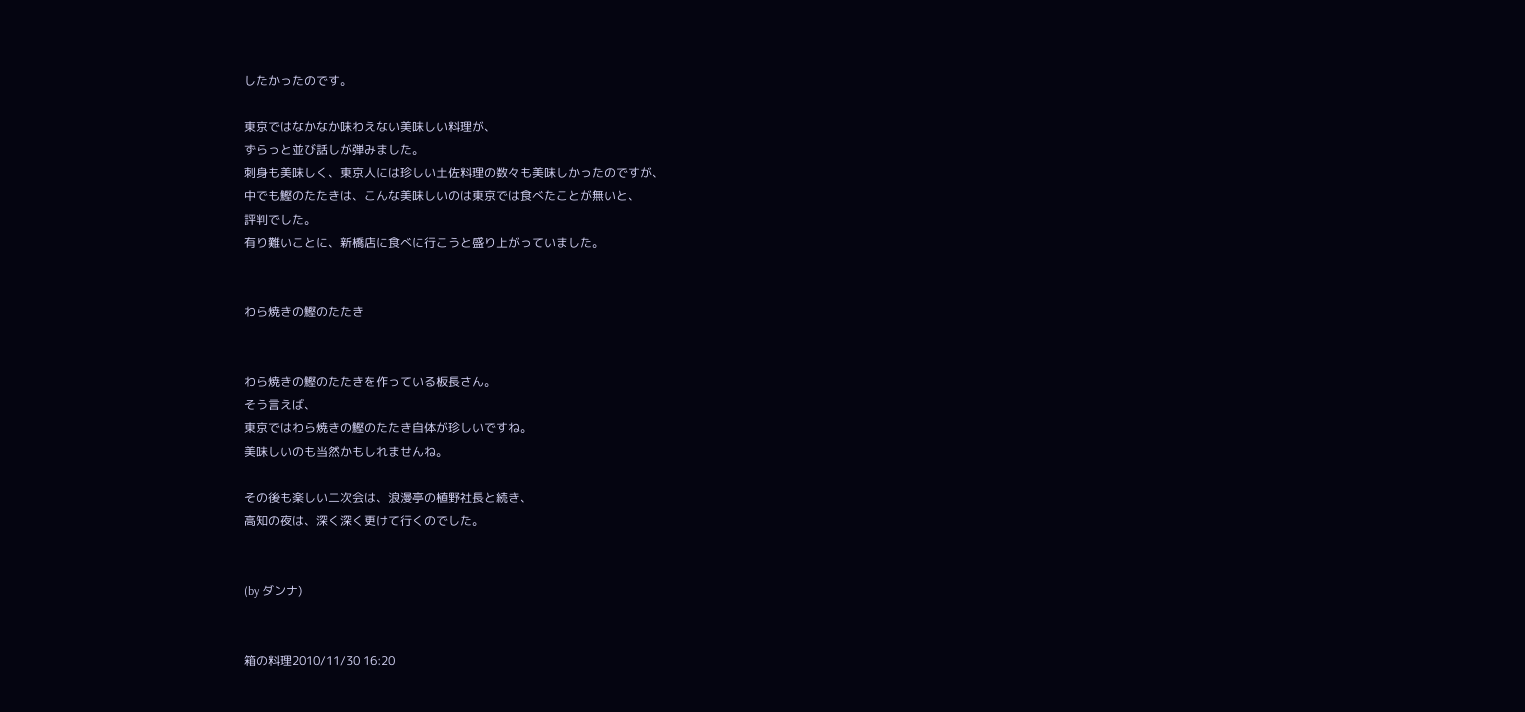したかったのです。

東京ではなかなか味わえない美味しい料理が、
ずらっと並び話しが弾みました。
刺身も美味しく、東京人には珍しい土佐料理の数々も美味しかったのですが、
中でも鰹のたたきは、こんな美味しいのは東京では食べたことが無いと、
評判でした。
有り難いことに、新橋店に食べに行こうと盛り上がっていました。


わら焼きの鰹のたたき


わら焼きの鰹のたたきを作っている板長さん。
そう言えば、
東京ではわら焼きの鰹のたたき自体が珍しいですね。
美味しいのも当然かもしれませんね。

その後も楽しい二次会は、浪漫亭の植野社長と続き、
高知の夜は、深く深く更けて行くのでした。


(by ダンナ)


箱の料理2010/11/30 16:20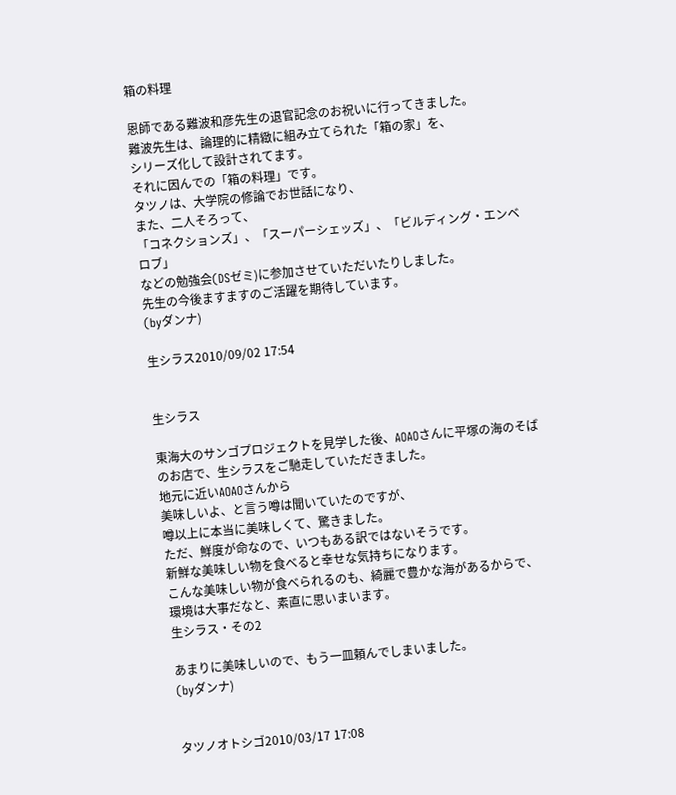箱の料理

恩師である難波和彦先生の退官記念のお祝いに行ってきました。
難波先生は、論理的に精緻に組み立てられた「箱の家」を、
シリーズ化して設計されてます。
それに因んでの「箱の料理」です。
タツノは、大学院の修論でお世話になり、
また、二人そろって、
「コネクションズ」、「スーパーシェッズ」、「ビルディング・エンベロブ」
などの勉強会(DSゼミ)に参加させていただいたりしました。
先生の今後ますますのご活躍を期待しています。
(byダンナ)

生シラス2010/09/02 17:54


生シラス

東海大のサンゴプロジェクトを見学した後、AOAOさんに平塚の海のそばのお店で、生シラスをご馳走していただきました。
地元に近いAOAOさんから
美味しいよ、と言う噂は聞いていたのですが、
噂以上に本当に美味しくて、驚きました。
ただ、鮮度が命なので、いつもある訳ではないそうです。
新鮮な美味しい物を食べると幸せな気持ちになります。
こんな美味しい物が食べられるのも、綺麗で豊かな海があるからで、
環境は大事だなと、素直に思いまいます。
生シラス・その2

あまりに美味しいので、もう一皿頼んでしまいました。
(byダンナ)


タツノオトシゴ2010/03/17 17:08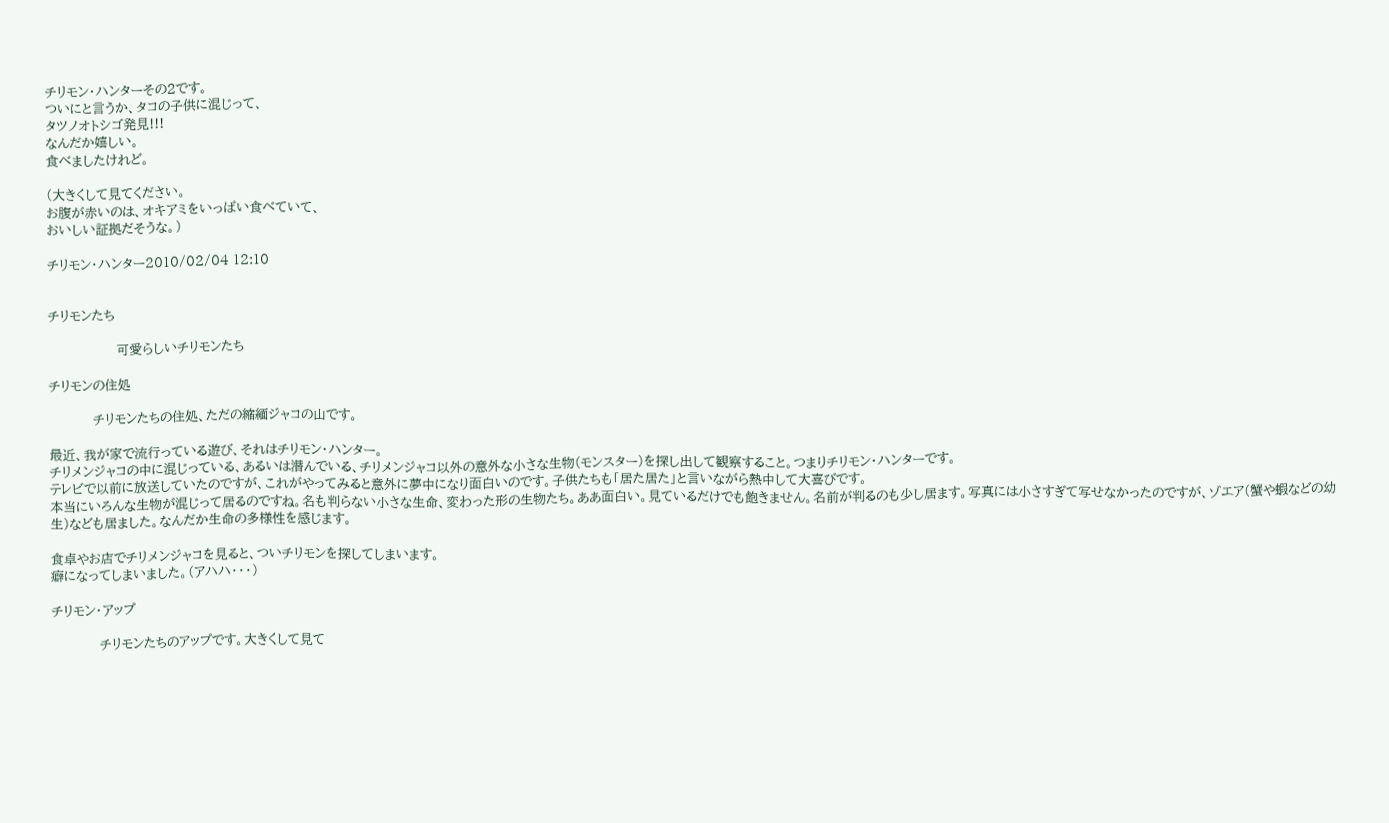チリモン・ハンターその2です。
ついにと言うか、タコの子供に混じって、
タツノオトシゴ発見!!!
なんだか嬉しい。
食べましたけれど。

(大きくして見てください。
お腹が赤いのは、オキアミをいっぱい食べていて、
おいしい証拠だそうな。)

チリモン・ハンター2010/02/04 12:10


チリモンたち

                 可愛らしいチリモンたち

チリモンの住処

           チリモンたちの住処、ただの縮緬ジャコの山です。

最近、我が家で流行っている遊び、それはチリモン・ハンター。
チリメンジャコの中に混じっている、あるいは潜んでいる、チリメンジャコ以外の意外な小さな生物(モンスター)を探し出して観察すること。つまりチリモン・ハンターです。
テレビで以前に放送していたのですが、これがやってみると意外に夢中になり面白いのです。子供たちも「居た居た」と言いながら熱中して大喜びです。
本当にいろんな生物が混じって居るのですね。名も判らない小さな生命、変わった形の生物たち。ああ面白い。見ているだけでも飽きません。名前が判るのも少し居ます。写真には小さすぎて写せなかったのですが、ゾエア(蟹や蝦などの幼生)なども居ました。なんだか生命の多様性を感じます。

食卓やお店でチリメンジャコを見ると、ついチリモンを探してしまいます。
癖になってしまいました。(アハハ・・・)

チリモン・アップ

            チリモンたちのアップです。大きくして見て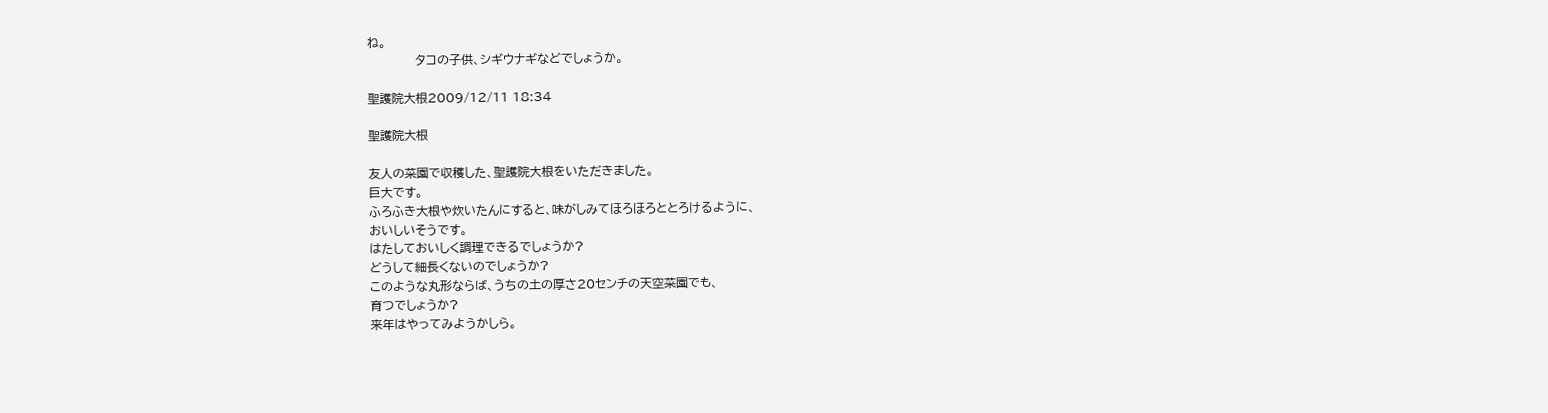ね。
            タコの子供、シギウナギなどでしょうか。

聖護院大根2009/12/11 18:34

聖護院大根

友人の菜園で収穫した、聖護院大根をいただきました。
巨大です。
ふろふき大根や炊いたんにすると、味がしみてほろほろととろけるように、
おいしいそうです。
はたしておいしく調理できるでしょうか?
どうして細長くないのでしょうか?
このような丸形ならば、うちの土の厚さ20センチの天空菜園でも、
育つでしょうか?
来年はやってみようかしら。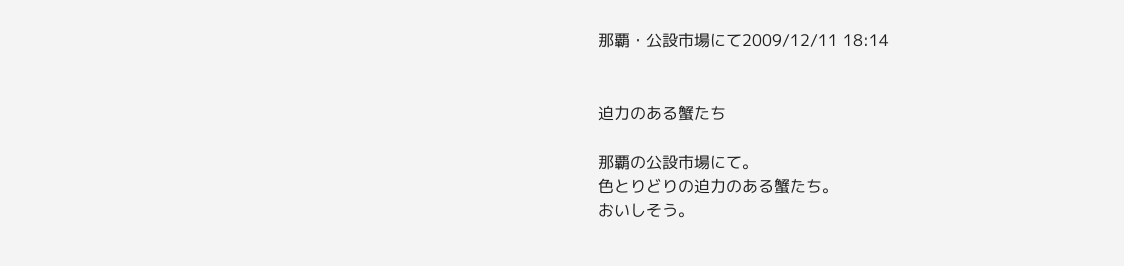那覇・公設市場にて2009/12/11 18:14


迫力のある蟹たち

那覇の公設市場にて。
色とりどりの迫力のある蟹たち。
おいしそう。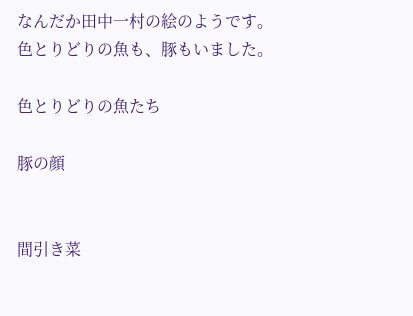なんだか田中一村の絵のようです。
色とりどりの魚も、豚もいました。

色とりどりの魚たち

豚の顔


間引き菜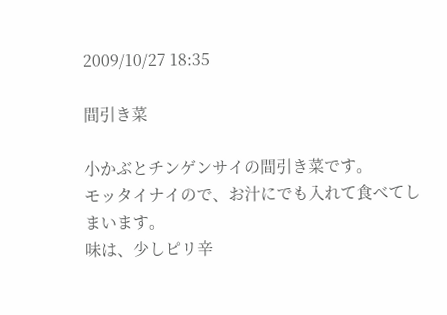2009/10/27 18:35

間引き菜

小かぶとチンゲンサイの間引き菜です。
モッタイナイので、お汁にでも入れて食べてしまいます。
味は、少しピリ辛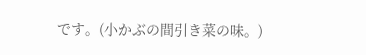です。(小かぶの間引き菜の味。)